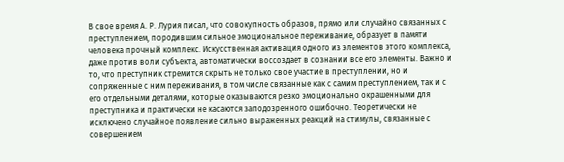В свое время А. Р. Лурия писал, что совокупность образов, прямо или случайно связанных с преступлением, породившим сильное эмоциональное переживание, образует в памяти человека прочный комплекс. Искусственная активация одного из элементов этого комплекса, даже против воли субъекта, автоматически воссоздает в сознании все его элементы. Важно и то, что преступник стремится скрыть не только свое участие в преступлении, но и сопряженные с ним переживания, в том числе связанные как с самим преступлением, так и с его отдельными деталями, которые оказываются резко эмоционально окрашенными для преступника и практически не касаются заподозренного ошибочно. Теоретически не исключено случайное появление сильно выраженных реакций на стимулы, связанные с совершением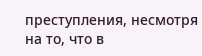преступления, несмотря на то, что в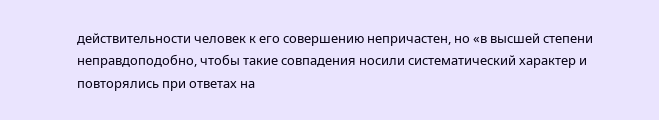действительности человек к его совершению непричастен, но «в высшей степени неправдоподобно, чтобы такие совпадения носили систематический характер и повторялись при ответах на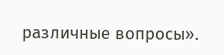различные вопросы».